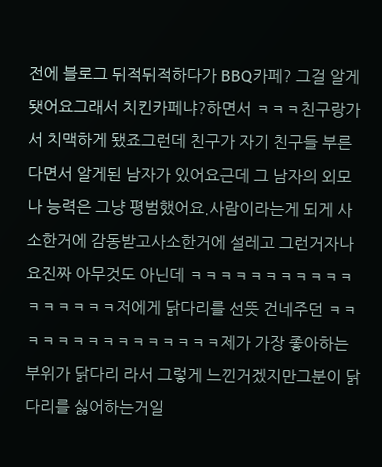전에 블로그 뒤적뒤적하다가 BBQ카페? 그걸 알게됏어요그래서 치킨카페냐?하면서 ㅋㅋㅋ친구랑가서 치맥하게 됐죠그런데 친구가 자기 친구들 부른다면서 알게된 남자가 있어요근데 그 남자의 외모나 능력은 그냥 평범했어요.사람이라는게 되게 사소한거에 감동받고사소한거에 설레고 그런거자나요진짜 아무것도 아닌데 ㅋㅋㅋㅋㅋㅋㅋㅋㅋㅋㅋㅋㅋㅋㅋㅋㅋ저에게 닭다리를 선뜻 건네주던 ㅋㅋㅋㅋㅋㅋㅋㅋㅋㅋㅋㅋㅋㅋㅋ제가 가장 좋아하는 부위가 닭다리 라서 그렇게 느낀거겠지만그분이 닭다리를 싫어하는거일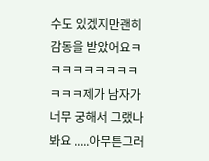수도 있겠지만괜히 감동을 받았어요ㅋㅋㅋㅋㅋㅋㅋㅋㅋㅋㅋㅋ제가 남자가 너무 궁해서 그랬나봐요 .....아무튼그러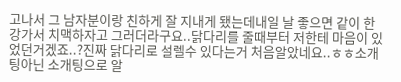고나서 그 남자분이랑 친하게 잘 지내게 됐는데내일 날 좋으면 같이 한강가서 치맥하자고 그러더라구요..닭다리를 줄때부터 저한테 마음이 있었던거겠죠..?진짜 닭다리로 설렐수 있다는거 처음알았네요..ㅎㅎ소개팅아닌 소개팅으로 알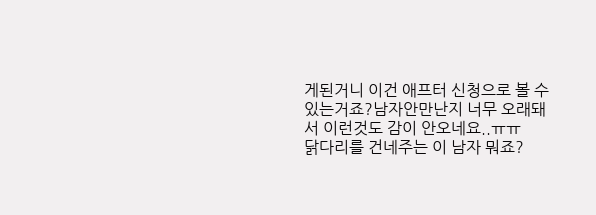게된거니 이건 애프터 신청으로 볼 수 있는거죠?남자안만난지 너무 오래돼서 이런것도 감이 안오네요..ㅠㅠ
닭다리를 건네주는 이 남자 뭐죠?